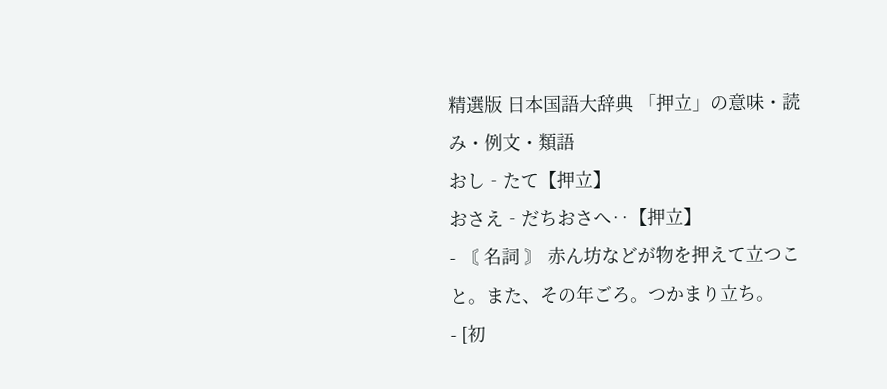精選版 日本国語大辞典 「押立」の意味・読み・例文・類語
おし‐たて【押立】
おさえ‐だちおさへ‥【押立】
- 〘 名詞 〙 赤ん坊などが物を押えて立つこと。また、その年ごろ。つかまり立ち。
- [初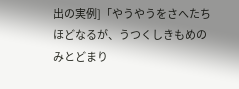出の実例]「やうやうをさへたちほどなるが、うつくしきもめのみとどまり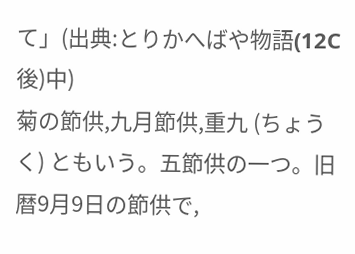て」(出典:とりかへばや物語(12C後)中)
菊の節供,九月節供,重九 (ちょうく) ともいう。五節供の一つ。旧暦9月9日の節供で,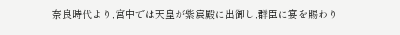奈良時代より,宮中では天皇が紫宸殿に出御し,群臣に宴を賜わり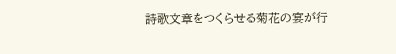詩歌文章をつくらせる菊花の宴が行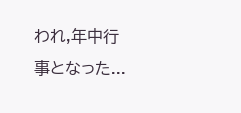われ,年中行事となった...